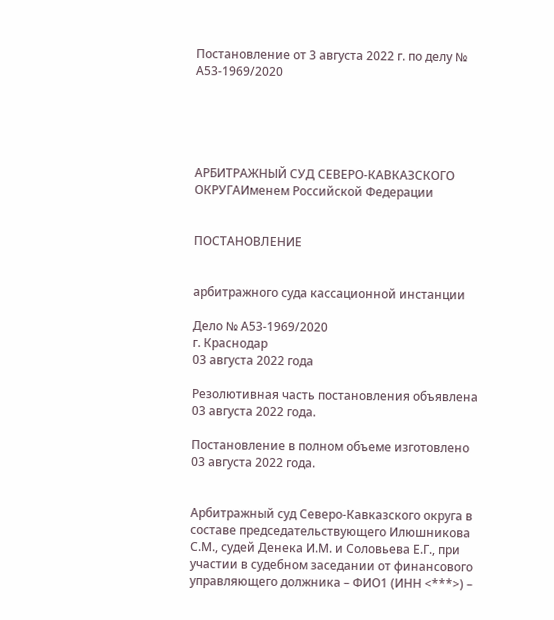Постановление от 3 августа 2022 г. по делу № А53-1969/2020





АРБИТРАЖНЫЙ СУД СЕВЕРО-КАВКАЗСКОГО ОКРУГАИменем Российской Федерации


ПОСТАНОВЛЕНИЕ


арбитражного суда кассационной инстанции

Дело № А53-1969/2020
г. Краснодар
03 августа 2022 года

Резолютивная часть постановления объявлена 03 августа 2022 года.

Постановление в полном объеме изготовлено 03 августа 2022 года.


Арбитражный суд Северо-Кавказского округа в составе председательствующего Илюшникова С.М., судей Денека И.М. и Соловьева Е.Г., при участии в судебном заседании от финансового управляющего должника – ФИО1 (ИНН <***>) –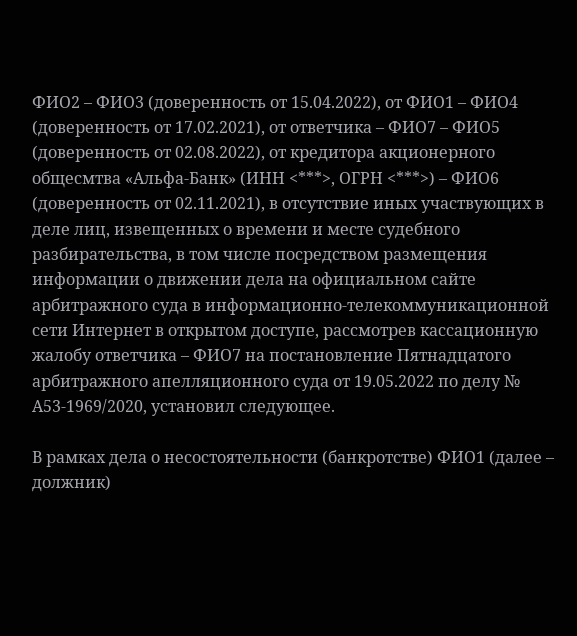ФИО2 – ФИО3 (доверенность от 15.04.2022), от ФИО1 – ФИО4 (доверенность от 17.02.2021), от ответчика – ФИО7 – ФИО5 (доверенность от 02.08.2022), от кредитора акционерного общесмтва «Альфа-Банк» (ИНН <***>, ОГРН <***>) – ФИО6 (доверенность от 02.11.2021), в отсутствие иных участвующих в деле лиц, извещенных о времени и месте судебного разбирательства, в том числе посредством размещения информации о движении дела на официальном сайте арбитражного суда в информационно-телекоммуникационной сети Интернет в открытом доступе, рассмотрев кассационную жалобу ответчика – ФИО7 на постановление Пятнадцатого арбитражного апелляционного суда от 19.05.2022 по делу № А53-1969/2020, установил следующее.

В рамках дела о несостоятельности (банкротстве) ФИО1 (далее – должник)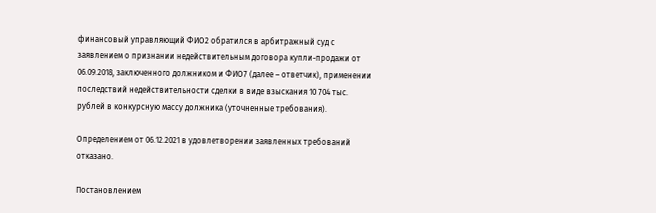финансовый управляющий ФИО2 обратился в арбитражный суд с заявлением о признании недействительным договора купли-продажи от 06.09.2018, заключенного должником и ФИО7 (далее – ответчик), применении последствий недействительности сделки в виде взыскания 10 704 тыс. рублей в конкурсную массу должника (уточненные требования).

Определением от 06.12.2021 в удовлетворении заявленных требований отказано.

Постановлением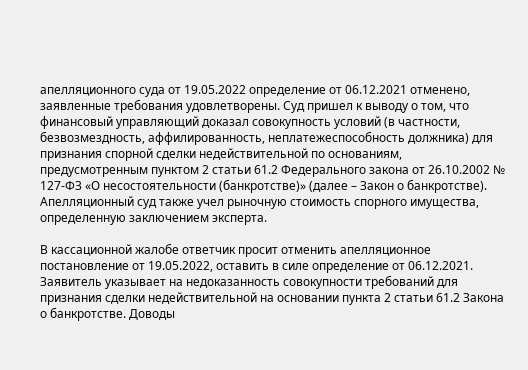апелляционного суда от 19.05.2022 определение от 06.12.2021 отменено, заявленные требования удовлетворены. Суд пришел к выводу о том, что финансовый управляющий доказал совокупность условий (в частности, безвозмездность, аффилированность, неплатежеспособность должника) для признания спорной сделки недействительной по основаниям, предусмотренным пунктом 2 статьи 61.2 Федерального закона от 26.10.2002 № 127-ФЗ «О несостоятельности (банкротстве)» (далее – Закон о банкротстве). Апелляционный суд также учел рыночную стоимость спорного имущества, определенную заключением эксперта.

В кассационной жалобе ответчик просит отменить апелляционное постановление от 19.05.2022, оставить в силе определение от 06.12.2021. Заявитель указывает на недоказанность совокупности требований для признания сделки недействительной на основании пункта 2 статьи 61.2 Закона о банкротстве. Доводы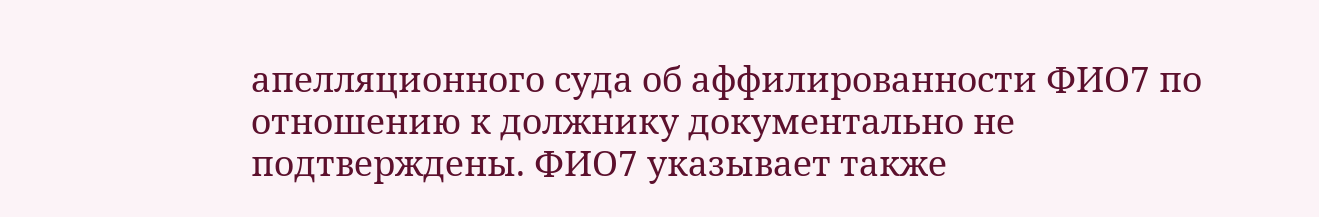апелляционного суда об аффилированности ФИО7 по отношению к должнику документально не подтверждены. ФИО7 указывает также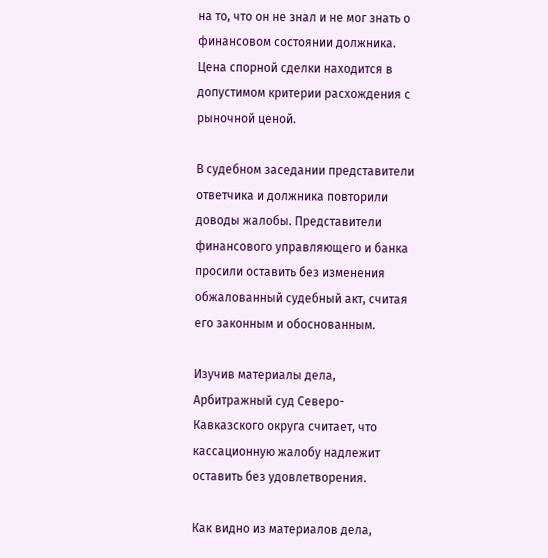на то, что он не знал и не мог знать о финансовом состоянии должника. Цена спорной сделки находится в допустимом критерии расхождения с рыночной ценой.

В судебном заседании представители ответчика и должника повторили доводы жалобы. Представители финансового управляющего и банка просили оставить без изменения обжалованный судебный акт, считая его законным и обоснованным.

Изучив материалы дела, Арбитражный суд Северо-Кавказского округа считает, что кассационную жалобу надлежит оставить без удовлетворения.

Как видно из материалов дела,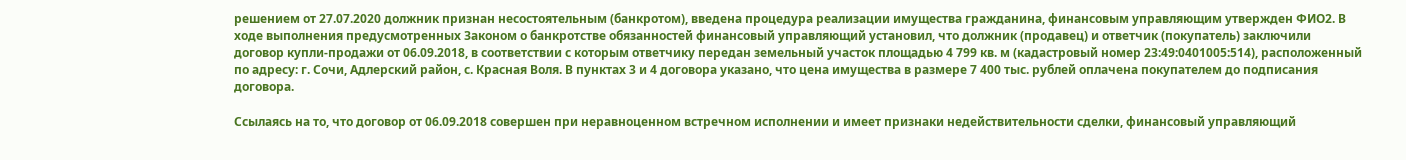решением от 27.07.2020 должник признан несостоятельным (банкротом), введена процедура реализации имущества гражданина, финансовым управляющим утвержден ФИО2. В ходе выполнения предусмотренных Законом о банкротстве обязанностей финансовый управляющий установил, что должник (продавец) и ответчик (покупатель) заключили договор купли-продажи от 06.09.2018, в соответствии с которым ответчику передан земельный участок площадью 4 799 кв. м (кадастровый номер 23:49:0401005:514), расположенный по адресу: г. Сочи, Адлерский район, с. Красная Воля. В пунктах 3 и 4 договора указано, что цена имущества в размере 7 400 тыс. рублей оплачена покупателем до подписания договора.

Ссылаясь на то, что договор от 06.09.2018 совершен при неравноценном встречном исполнении и имеет признаки недействительности сделки, финансовый управляющий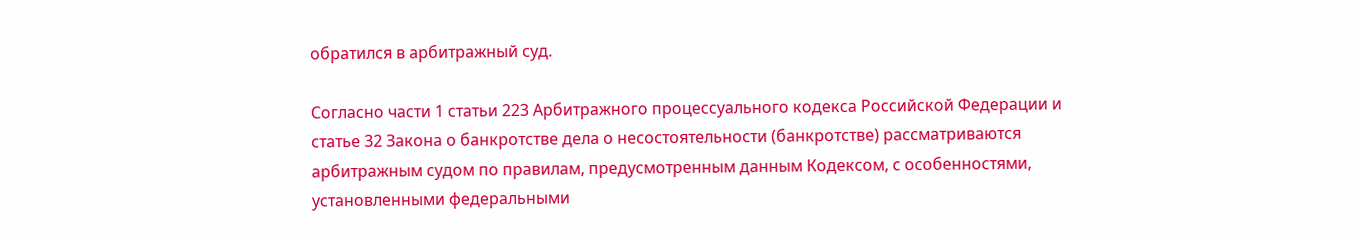обратился в арбитражный суд.

Согласно части 1 статьи 223 Арбитражного процессуального кодекса Российской Федерации и статье 32 Закона о банкротстве дела о несостоятельности (банкротстве) рассматриваются арбитражным судом по правилам, предусмотренным данным Кодексом, с особенностями, установленными федеральными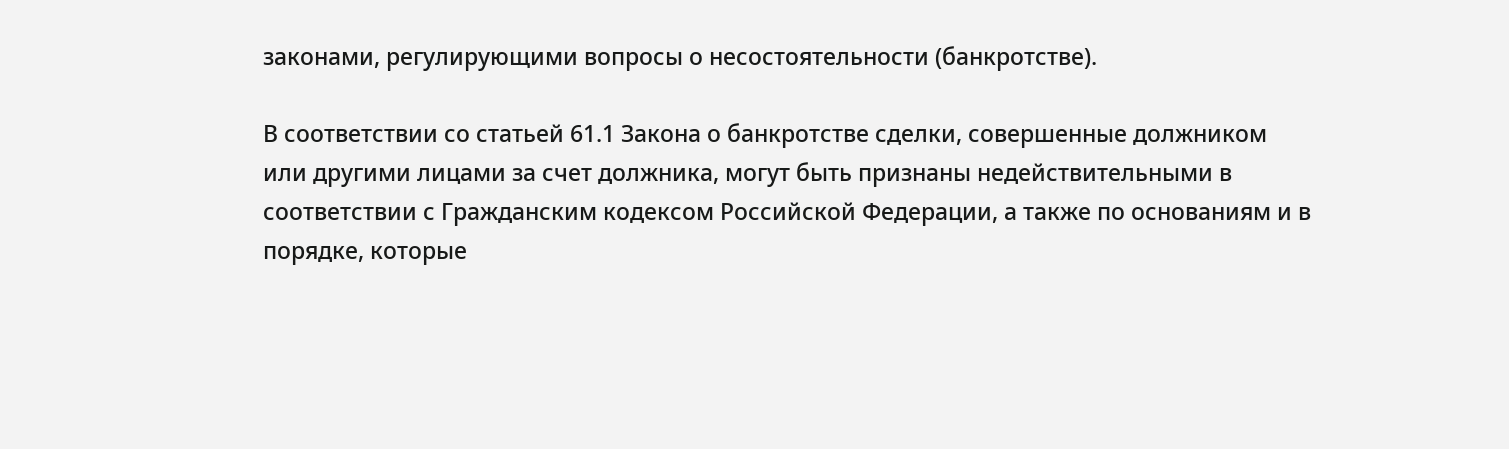законами, регулирующими вопросы о несостоятельности (банкротстве).

В соответствии со статьей 61.1 Закона о банкротстве сделки, совершенные должником или другими лицами за счет должника, могут быть признаны недействительными в соответствии с Гражданским кодексом Российской Федерации, а также по основаниям и в порядке, которые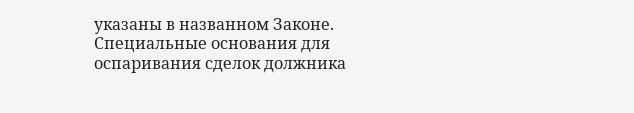указаны в названном Законе. Специальные основания для оспаривания сделок должника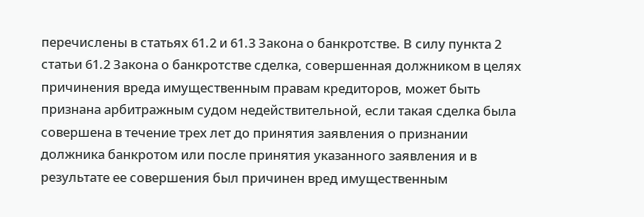перечислены в статьях 61.2 и 61.3 Закона о банкротстве. В силу пункта 2 статьи 61.2 Закона о банкротстве сделка, совершенная должником в целях причинения вреда имущественным правам кредиторов, может быть признана арбитражным судом недействительной, если такая сделка была совершена в течение трех лет до принятия заявления о признании должника банкротом или после принятия указанного заявления и в результате ее совершения был причинен вред имущественным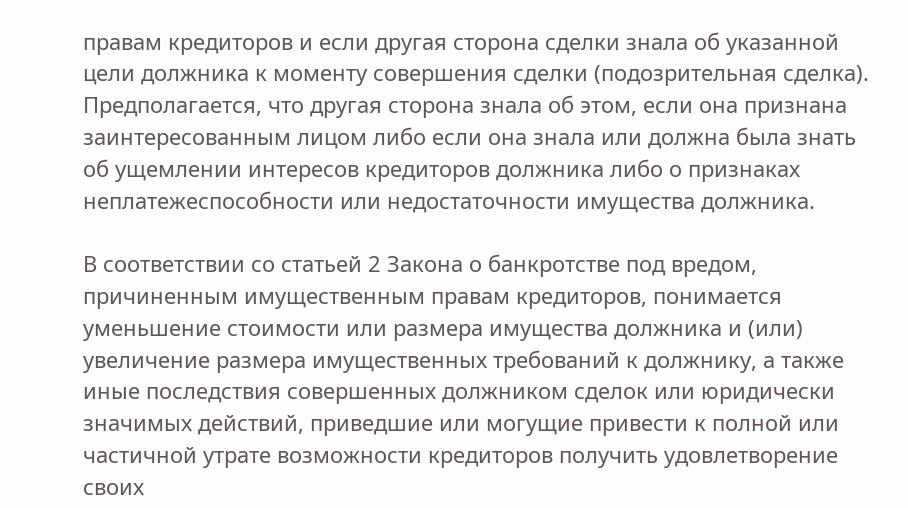правам кредиторов и если другая сторона сделки знала об указанной цели должника к моменту совершения сделки (подозрительная сделка). Предполагается, что другая сторона знала об этом, если она признана заинтересованным лицом либо если она знала или должна была знать об ущемлении интересов кредиторов должника либо о признаках неплатежеспособности или недостаточности имущества должника.

В соответствии со статьей 2 Закона о банкротстве под вредом, причиненным имущественным правам кредиторов, понимается уменьшение стоимости или размера имущества должника и (или) увеличение размера имущественных требований к должнику, а также иные последствия совершенных должником сделок или юридически значимых действий, приведшие или могущие привести к полной или частичной утрате возможности кредиторов получить удовлетворение своих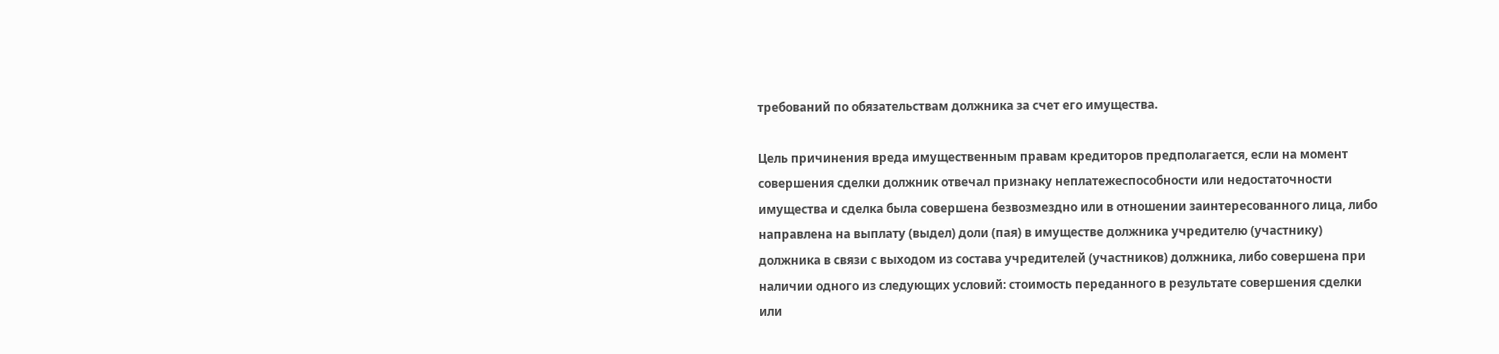требований по обязательствам должника за счет его имущества.

Цель причинения вреда имущественным правам кредиторов предполагается, если на момент совершения сделки должник отвечал признаку неплатежеспособности или недостаточности имущества и сделка была совершена безвозмездно или в отношении заинтересованного лица, либо направлена на выплату (выдел) доли (пая) в имуществе должника учредителю (участнику) должника в связи с выходом из состава учредителей (участников) должника, либо совершена при наличии одного из следующих условий: стоимость переданного в результате совершения сделки или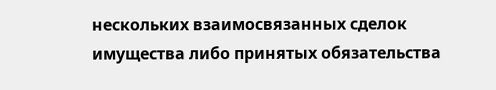нескольких взаимосвязанных сделок имущества либо принятых обязательства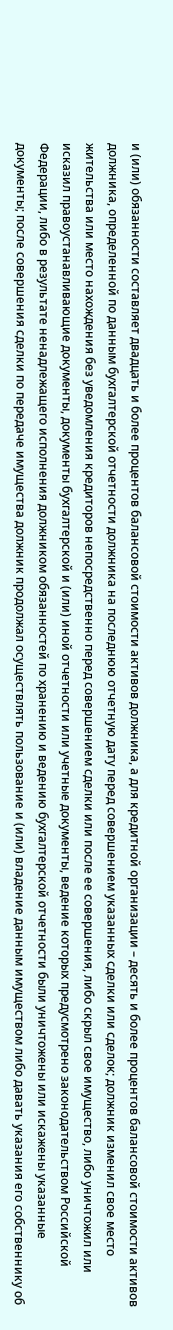и (или) обязанности составляет двадцать и более процентов балансовой стоимости активов должника, а для кредитной организации – десять и более процентов балансовой стоимости активов должника, определенной по данным бухгалтерской отчетности должника на последнюю отчетную дату перед совершением указанных сделки или сделок; должник изменил свое место жительства или место нахождения без уведомления кредиторов непосредственно перед совершением сделки или после ее совершения, либо скрыл свое имущество, либо уничтожил или исказил правоустанавливающие документы, документы бухгалтерской и (или) иной отчетности или учетные документы, ведение которых предусмотрено законодательством Российской Федерации, либо в результате ненадлежащего исполнения должником обязанностей по хранению и ведению бухгалтерской отчетности были уничтожены или искажены указанные документы; после совершения сделки по передаче имущества должник продолжал осуществлять пользование и (или) владение данным имуществом либо давать указания его собственнику об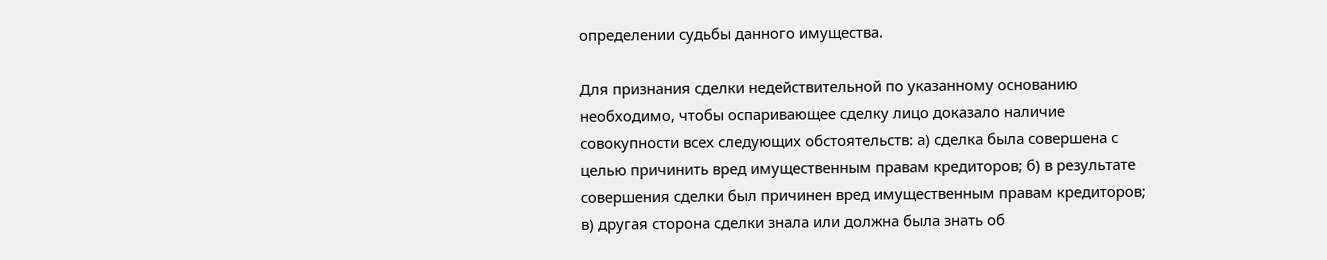определении судьбы данного имущества.

Для признания сделки недействительной по указанному основанию необходимо, чтобы оспаривающее сделку лицо доказало наличие совокупности всех следующих обстоятельств: а) сделка была совершена с целью причинить вред имущественным правам кредиторов; б) в результате совершения сделки был причинен вред имущественным правам кредиторов; в) другая сторона сделки знала или должна была знать об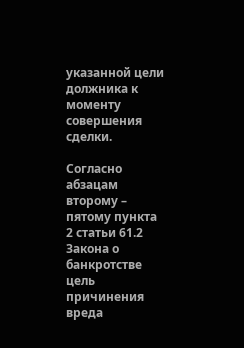указанной цели должника к моменту совершения сделки.

Согласно абзацам второму – пятому пункта 2 статьи 61.2 Закона о банкротстве цель причинения вреда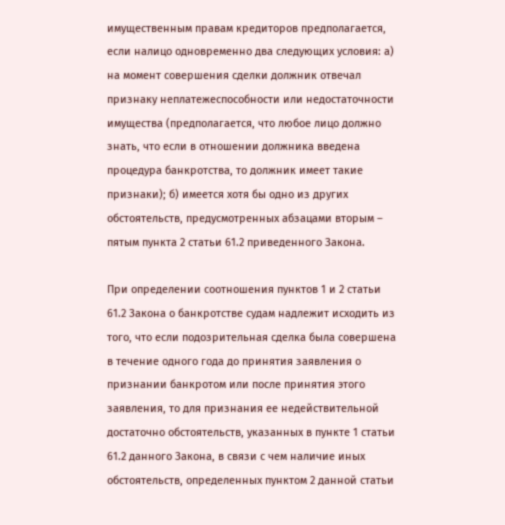имущественным правам кредиторов предполагается, если налицо одновременно два следующих условия: а) на момент совершения сделки должник отвечал признаку неплатежеспособности или недостаточности имущества (предполагается, что любое лицо должно знать, что если в отношении должника введена процедура банкротства, то должник имеет такие признаки); б) имеется хотя бы одно из других обстоятельств, предусмотренных абзацами вторым – пятым пункта 2 статьи 61.2 приведенного Закона.

При определении соотношения пунктов 1 и 2 статьи 61.2 Закона о банкротстве судам надлежит исходить из того, что если подозрительная сделка была совершена в течение одного года до принятия заявления о признании банкротом или после принятия этого заявления, то для признания ее недействительной достаточно обстоятельств, указанных в пункте 1 статьи 61.2 данного Закона, в связи с чем наличие иных обстоятельств, определенных пунктом 2 данной статьи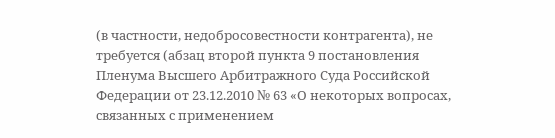(в частности, недобросовестности контрагента), не требуется (абзац второй пункта 9 постановления Пленума Высшего Арбитражного Суда Российской Федерации от 23.12.2010 № 63 «О некоторых вопросах, связанных с применением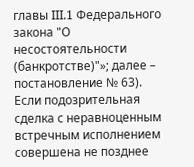главы III.1 Федерального закона "О несостоятельности (банкротстве)"»; далее – постановление № 63). Если подозрительная сделка с неравноценным встречным исполнением совершена не позднее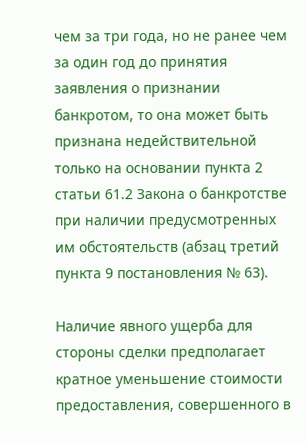чем за три года, но не ранее чем за один год до принятия заявления о признании банкротом, то она может быть признана недействительной только на основании пункта 2 статьи 61.2 Закона о банкротстве при наличии предусмотренных им обстоятельств (абзац третий пункта 9 постановления № 63).

Наличие явного ущерба для стороны сделки предполагает кратное уменьшение стоимости предоставления, совершенного в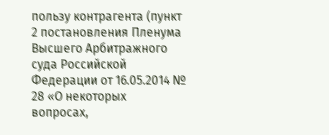пользу контрагента (пункт 2 постановления Пленума Высшего Арбитражного суда Российской Федерации от 16.05.2014 № 28 «О некоторых вопросах,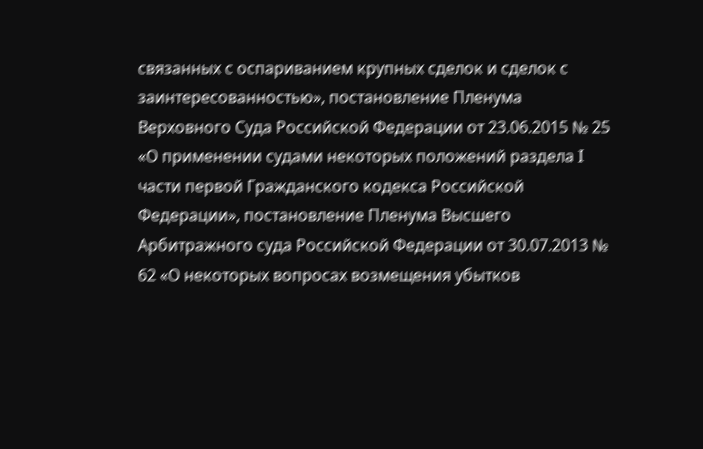связанных с оспариванием крупных сделок и сделок с заинтересованностью», постановление Пленума Верховного Суда Российской Федерации от 23.06.2015 № 25 «О применении судами некоторых положений раздела I части первой Гражданского кодекса Российской Федерации», постановление Пленума Высшего Арбитражного суда Российской Федерации от 30.07.2013 № 62 «О некоторых вопросах возмещения убытков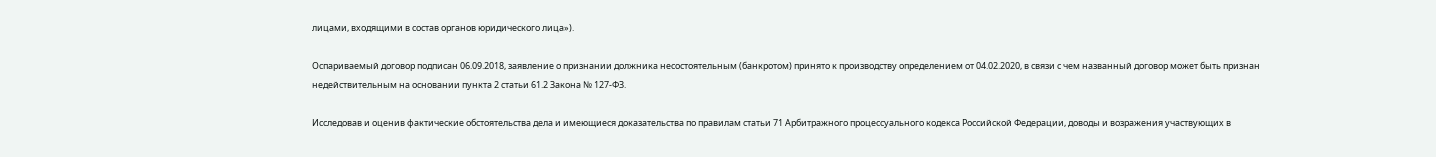лицами, входящими в состав органов юридического лица»).

Оспариваемый договор подписан 06.09.2018, заявление о признании должника несостоятельным (банкротом) принято к производству определением от 04.02.2020, в связи с чем названный договор может быть признан недействительным на основании пункта 2 статьи 61.2 Закона № 127-ФЗ.

Исследовав и оценив фактические обстоятельства дела и имеющиеся доказательства по правилам статьи 71 Арбитражного процессуального кодекса Российской Федерации, доводы и возражения участвующих в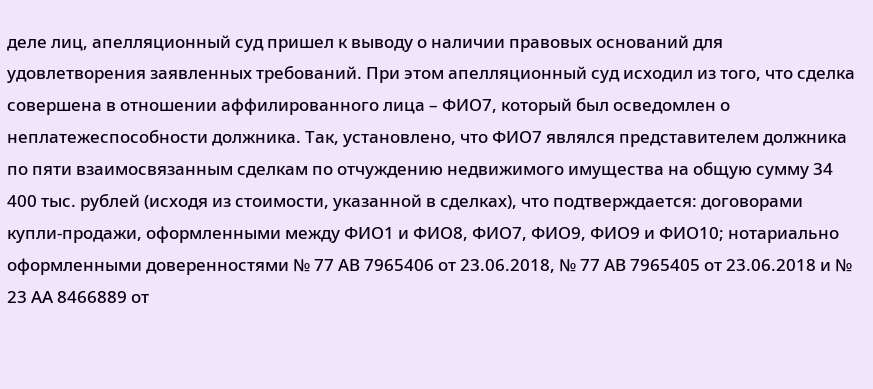деле лиц, апелляционный суд пришел к выводу о наличии правовых оснований для удовлетворения заявленных требований. При этом апелляционный суд исходил из того, что сделка совершена в отношении аффилированного лица – ФИО7, который был осведомлен о неплатежеспособности должника. Так, установлено, что ФИО7 являлся представителем должника по пяти взаимосвязанным сделкам по отчуждению недвижимого имущества на общую сумму 34 400 тыс. рублей (исходя из стоимости, указанной в сделках), что подтверждается: договорами купли-продажи, оформленными между ФИО1 и ФИО8, ФИО7, ФИО9, ФИО9 и ФИО10; нотариально оформленными доверенностями № 77 АВ 7965406 от 23.06.2018, № 77 АВ 7965405 от 23.06.2018 и № 23 АА 8466889 от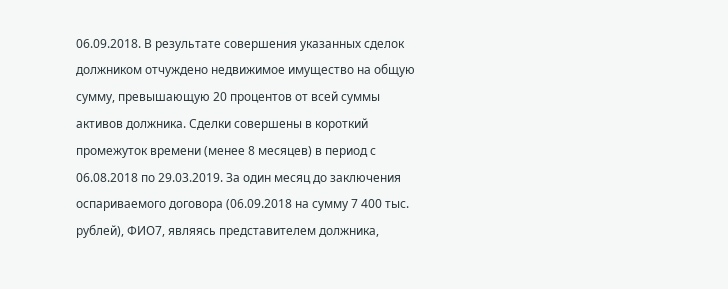06.09.2018. В результате совершения указанных сделок должником отчуждено недвижимое имущество на общую сумму, превышающую 20 процентов от всей суммы активов должника. Сделки совершены в короткий промежуток времени (менее 8 месяцев) в период с 06.08.2018 по 29.03.2019. За один месяц до заключения оспариваемого договора (06.09.2018 на сумму 7 400 тыс. рублей), ФИО7, являясь представителем должника,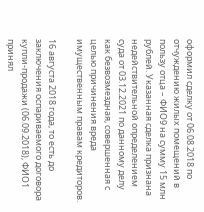оформил сделку от 06.08.2018 по отчуждению жилых помещений в пользу отца – ФИО9 на сумму 15 млн рублей. Указанная сделка признана недействительной определением суда от 03.12.2021 по данному делу как безвозмездная, совершенная с целью причинения вреда имущественным правам кредиторов.

16 августа 2018 года, то есть до заключения оспариваемого договора купли-продажи (06.09.2018), ФИО1 принял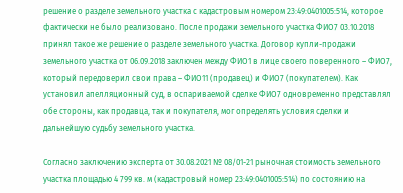решение о разделе земельного участка с кадастровым номером 23:49:0401005:514, которое фактически не было реализовано. После продажи земельного участка ФИО7 03.10.2018 принял такое же решение о разделе земельного участка. Договор купли-продажи земельного участка от 06.09.2018 заключен между ФИО1 в лице своего поверенного – ФИО7, который передоверил свои права – ФИО11 (продавец) и ФИО7 (покупателем). Как установил апелляционный суд, в оспариваемой сделке ФИО7 одновременно представлял обе стороны, как продавца, так и покупателя, мог определять условия сделки и дальнейшую судьбу земельного участка.

Согласно заключению эксперта от 30.08.2021 № 08/01-21 рыночная стоимость земельного участка площадью 4 799 кв. м (кадастровый номер 23:49:0401005:514) по состоянию на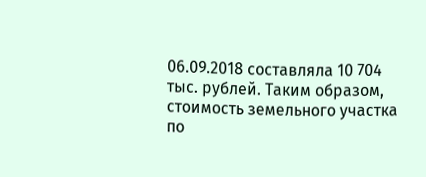06.09.2018 составляла 10 704 тыс. рублей. Таким образом, стоимость земельного участка по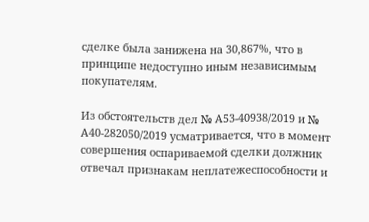сделке была занижена на 30,867%, что в принципе недоступно иным независимым покупателям.

Из обстоятельств дел № А53-40938/2019 и № А40-282050/2019 усматривается, что в момент совершения оспариваемой сделки должник отвечал признакам неплатежеспособности и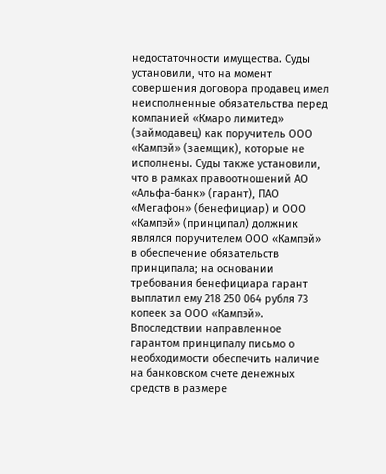недостаточности имущества. Суды установили, что на момент совершения договора продавец имел неисполненные обязательства перед компанией «Кмаро лимитед» (займодавец) как поручитель ООО «Кампэй» (заемщик), которые не исполнены. Суды также установили, что в рамках правоотношений АО «Альфа-банк» (гарант), ПАО «Мегафон» (бенефициар) и ООО «Кампэй» (принципал) должник являлся поручителем ООО «Кампэй» в обеспечение обязательств принципала; на основании требования бенефициара гарант выплатил ему 218 250 064 рубля 73 копеек за ООО «Кампэй». Впоследствии направленное гарантом принципалу письмо о необходимости обеспечить наличие на банковском счете денежных средств в размере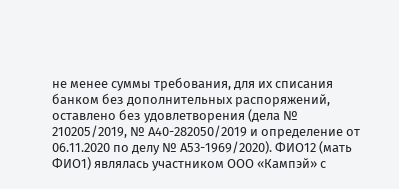не менее суммы требования, для их списания банком без дополнительных распоряжений, оставлено без удовлетворения (дела № 210205/2019, № А40-282050/2019 и определение от 06.11.2020 по делу № А53-1969/2020). ФИО12 (мать ФИО1) являлась участником ООО «Кампэй» с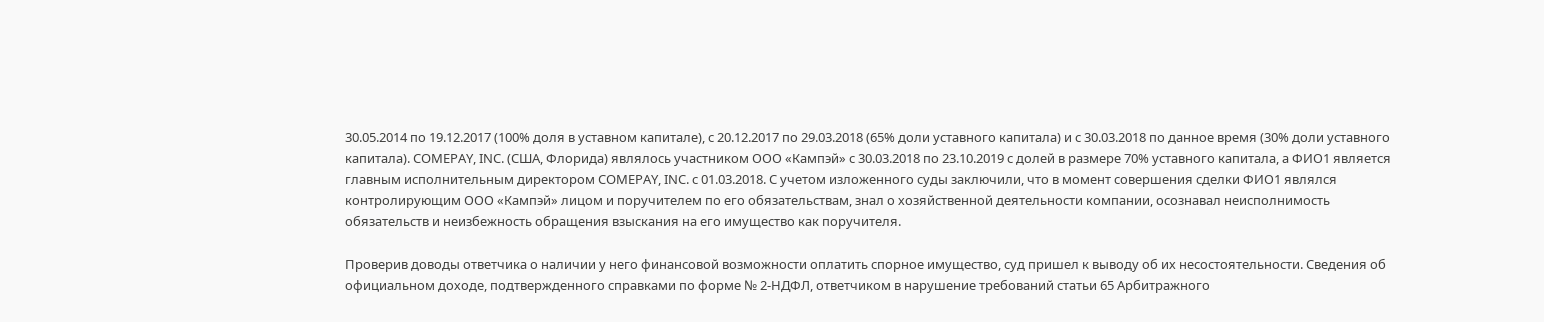30.05.2014 по 19.12.2017 (100% доля в уставном капитале), с 20.12.2017 по 29.03.2018 (65% доли уставного капитала) и с 30.03.2018 по данное время (30% доли уставного капитала). COMEPAY, INC. (США, Флорида) являлось участником ООО «Кампэй» с 30.03.2018 по 23.10.2019 с долей в размере 70% уставного капитала, а ФИО1 является главным исполнительным директором COMEPAY, INC. с 01.03.2018. С учетом изложенного суды заключили, что в момент совершения сделки ФИО1 являлся контролирующим ООО «Кампэй» лицом и поручителем по его обязательствам, знал о хозяйственной деятельности компании, осознавал неисполнимость обязательств и неизбежность обращения взыскания на его имущество как поручителя.

Проверив доводы ответчика о наличии у него финансовой возможности оплатить спорное имущество, суд пришел к выводу об их несостоятельности. Сведения об официальном доходе, подтвержденного справками по форме № 2-НДФЛ, ответчиком в нарушение требований статьи 65 Арбитражного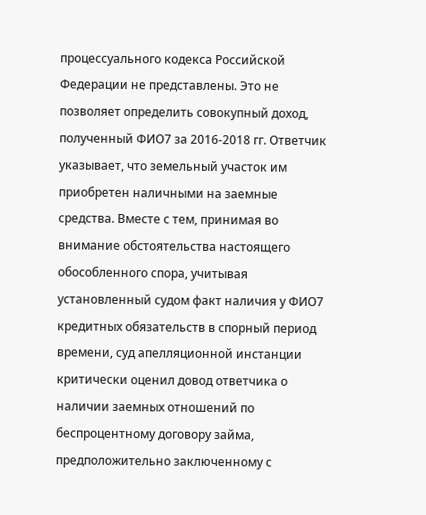процессуального кодекса Российской Федерации не представлены. Это не позволяет определить совокупный доход, полученный ФИО7 за 2016-2018 гг. Ответчик указывает, что земельный участок им приобретен наличными на заемные средства. Вместе с тем, принимая во внимание обстоятельства настоящего обособленного спора, учитывая установленный судом факт наличия у ФИО7 кредитных обязательств в спорный период времени, суд апелляционной инстанции критически оценил довод ответчика о наличии заемных отношений по беспроцентному договору займа, предположительно заключенному с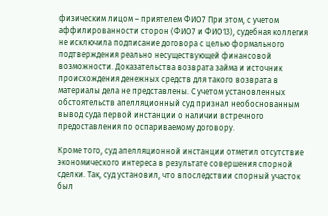физическим лицом – приятелем ФИО7 При этом, с учетом аффилированности сторон (ФИО7 и ФИО13), судебная коллегия не исключила подписание договора с целью формального подтверждения реально несуществующей финансовой возможности. Доказательства возврата займа и источник происхождения денежных средств для такого возврата в материалы дела не представлены. С учетом установленных обстоятельств апелляционный суд признал необоснованным вывод суда первой инстанции о наличии встречного предоставления по оспариваемому договору.

Кроме того, суд апелляционной инстанции отметил отсутствие экономического интереса в результате совершения спорной сделки. Так, суд установил, что впоследствии спорный участок был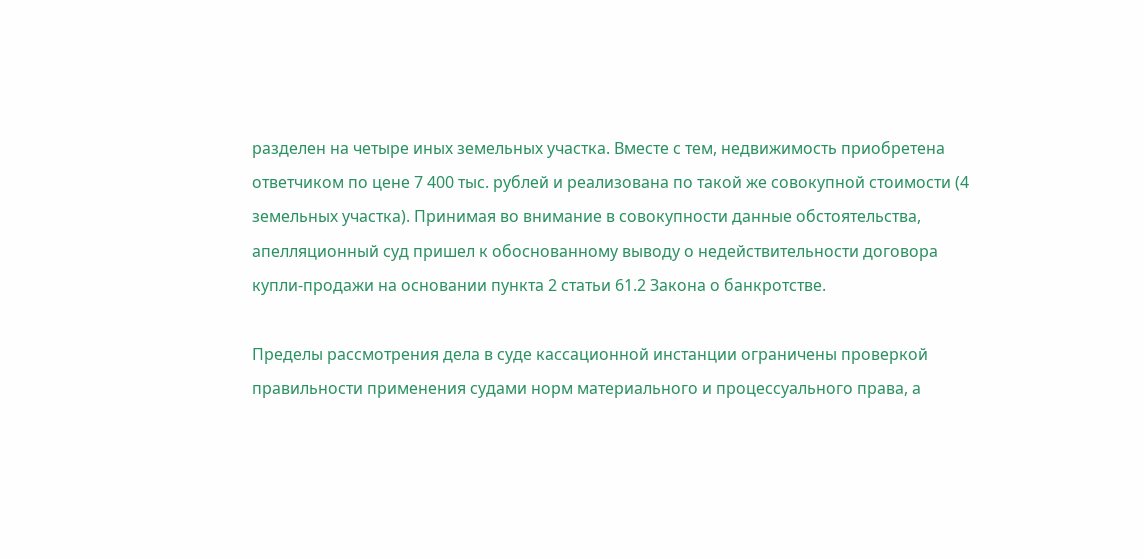разделен на четыре иных земельных участка. Вместе с тем, недвижимость приобретена ответчиком по цене 7 400 тыс. рублей и реализована по такой же совокупной стоимости (4 земельных участка). Принимая во внимание в совокупности данные обстоятельства, апелляционный суд пришел к обоснованному выводу о недействительности договора купли-продажи на основании пункта 2 статьи 61.2 Закона о банкротстве.

Пределы рассмотрения дела в суде кассационной инстанции ограничены проверкой правильности применения судами норм материального и процессуального права, а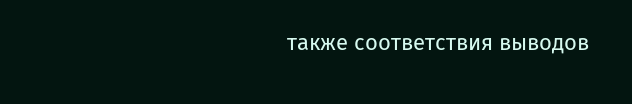также соответствия выводов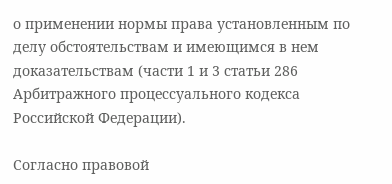о применении нормы права установленным по делу обстоятельствам и имеющимся в нем доказательствам (части 1 и 3 статьи 286 Арбитражного процессуального кодекса Российской Федерации).

Согласно правовой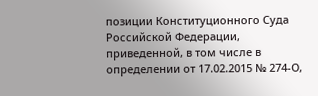позиции Конституционного Суда Российской Федерации, приведенной, в том числе в определении от 17.02.2015 № 274-О,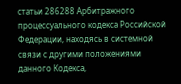статьи 286288 Арбитражного процессуального кодекса Российской Федерации, находясь в системной связи с другими положениями данного Кодекса,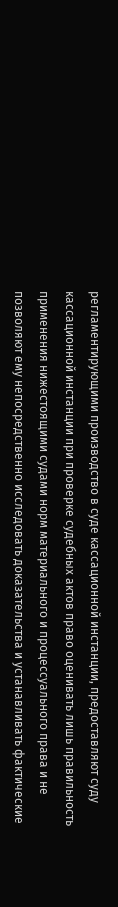регламентирующими производство в суде кассационной инстанции, предоставляют суду кассационной инстанции при проверке судебных актов право оценивать лишь правильность применения нижестоящими судами норм материального и процессуального права и не позволяют ему непосредственно исследовать доказательства и устанавливать фактические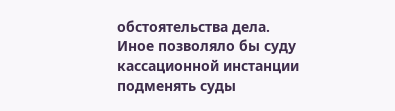обстоятельства дела. Иное позволяло бы суду кассационной инстанции подменять суды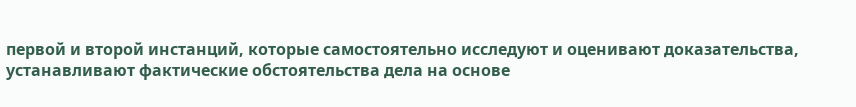первой и второй инстанций, которые самостоятельно исследуют и оценивают доказательства, устанавливают фактические обстоятельства дела на основе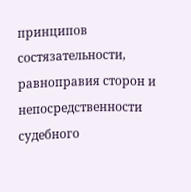принципов состязательности, равноправия сторон и непосредственности судебного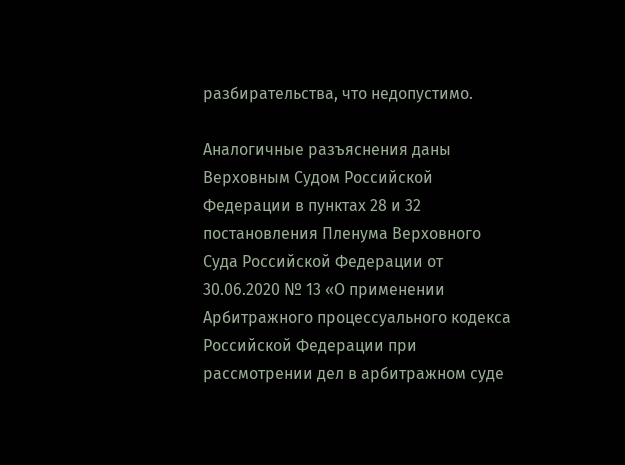разбирательства, что недопустимо.

Аналогичные разъяснения даны Верховным Судом Российской Федерации в пунктах 28 и 32 постановления Пленума Верховного Суда Российской Федерации от 30.06.2020 № 13 «О применении Арбитражного процессуального кодекса Российской Федерации при рассмотрении дел в арбитражном суде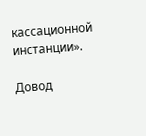кассационной инстанции».

Довод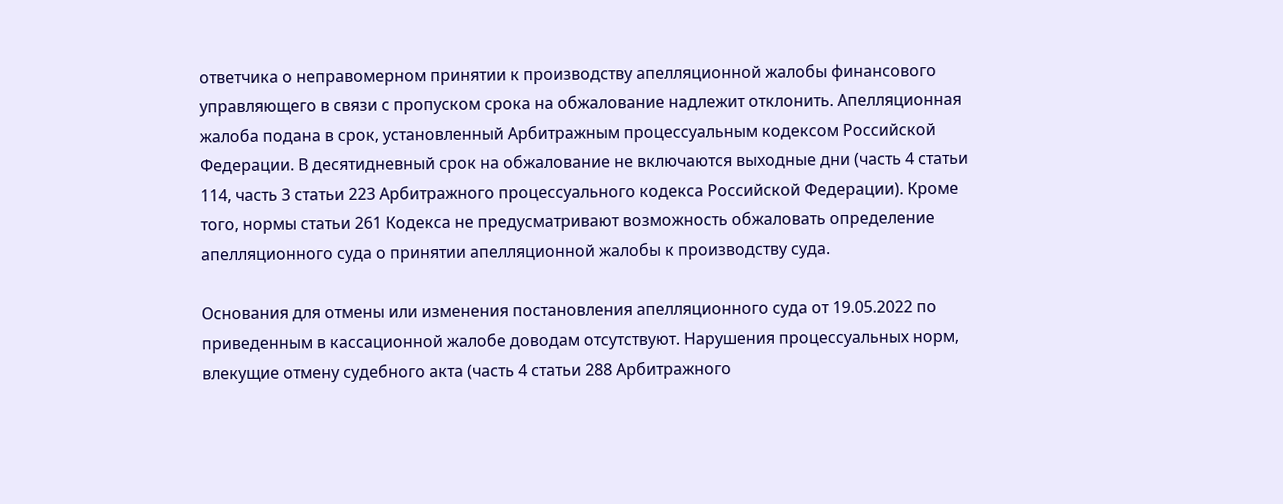ответчика о неправомерном принятии к производству апелляционной жалобы финансового управляющего в связи с пропуском срока на обжалование надлежит отклонить. Апелляционная жалоба подана в срок, установленный Арбитражным процессуальным кодексом Российской Федерации. В десятидневный срок на обжалование не включаются выходные дни (часть 4 статьи 114, часть 3 статьи 223 Арбитражного процессуального кодекса Российской Федерации). Кроме того, нормы статьи 261 Кодекса не предусматривают возможность обжаловать определение апелляционного суда о принятии апелляционной жалобы к производству суда.

Основания для отмены или изменения постановления апелляционного суда от 19.05.2022 по приведенным в кассационной жалобе доводам отсутствуют. Нарушения процессуальных норм, влекущие отмену судебного акта (часть 4 статьи 288 Арбитражного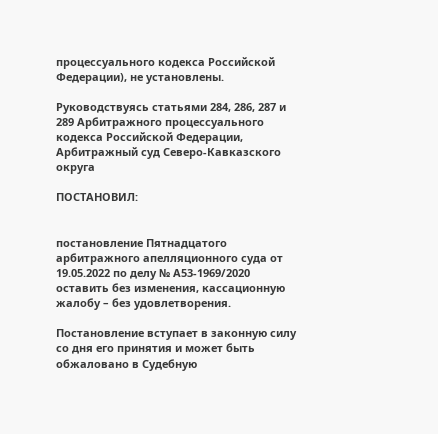процессуального кодекса Российской Федерации), не установлены.

Руководствуясь статьями 284, 286, 287 и 289 Арбитражного процессуального кодекса Российской Федерации, Арбитражный суд Северо-Кавказского округа

ПОСТАНОВИЛ:


постановление Пятнадцатого арбитражного апелляционного суда от 19.05.2022 по делу № А53-1969/2020 оставить без изменения, кассационную жалобу – без удовлетворения.

Постановление вступает в законную силу со дня его принятия и может быть обжаловано в Судебную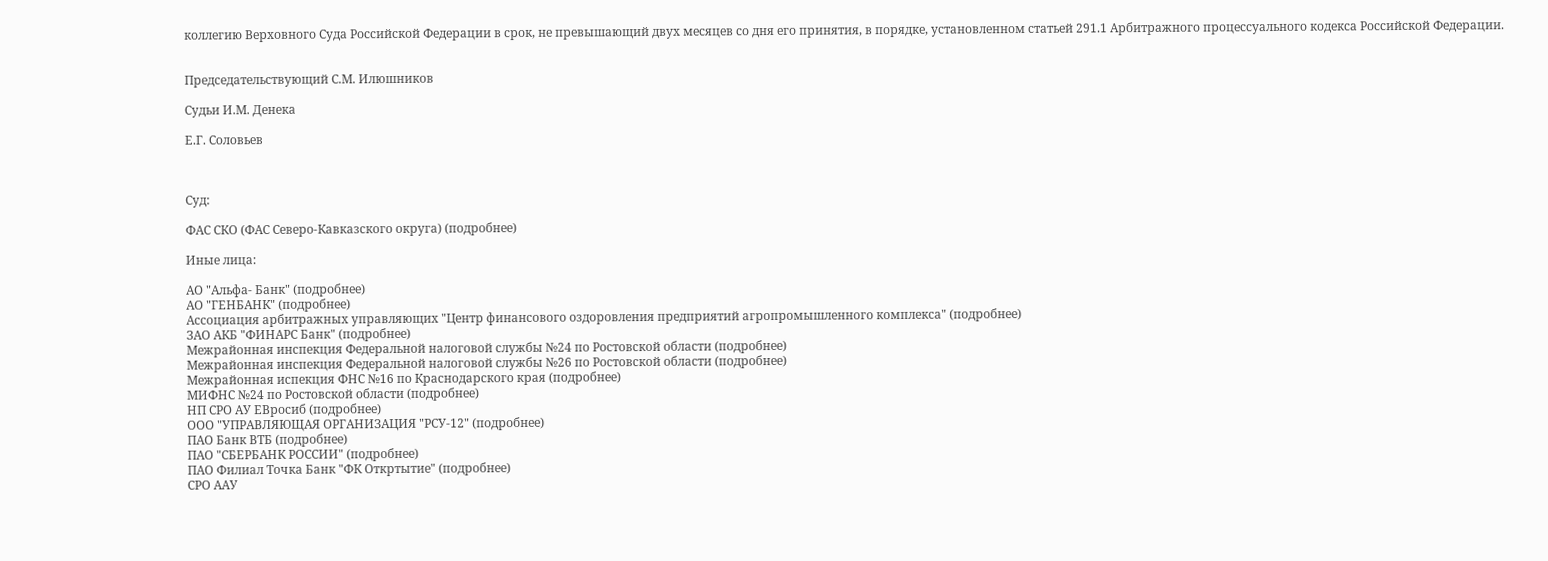коллегию Верховного Суда Российской Федерации в срок, не превышающий двух месяцев со дня его принятия, в порядке, установленном статьей 291.1 Арбитражного процессуального кодекса Российской Федерации.


Председательствующий С.М. Илюшников

Судьи И.М. Денека

Е.Г. Соловьев



Суд:

ФАС СКО (ФАС Северо-Кавказского округа) (подробнее)

Иные лица:

АО "Альфа- Банк" (подробнее)
АО "ГЕНБАНК" (подробнее)
Ассоциация арбитражных управляющих "Центр финансового оздоровления предприятий агропромышленного комплекса" (подробнее)
ЗАО АКБ "ФИНАРС Банк" (подробнее)
Межрайонная инспекция Федеральной налоговой службы №24 по Ростовской области (подробнее)
Межрайонная инспекция Федеральной налоговой службы №26 по Ростовской области (подробнее)
Межрайонная испекция ФНС №16 по Краснодарского края (подробнее)
МИФНС №24 по Ростовской области (подробнее)
НП СРО АУ ЕВросиб (подробнее)
ООО "УПРАВЛЯЮЩАЯ ОРГАНИЗАЦИЯ "РСУ-12" (подробнее)
ПАО Банк ВТБ (подробнее)
ПАО "СБЕРБАНК РОССИИ" (подробнее)
ПАО Филиал Точка Банк "ФК Откртытие" (подробнее)
СРО ААУ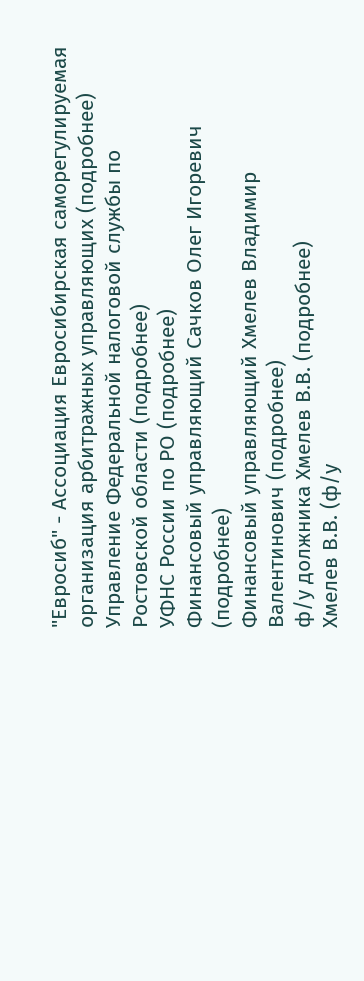"Евросиб" - Ассоциация Евросибирская саморегулируемая организация арбитражных управляющих (подробнее)
Управление Федеральной налоговой службы по Ростовской области (подробнее)
УФНС России по РО (подробнее)
Финансовый управляющий Сачков Олег Игоревич (подробнее)
Финансовый управляющий Хмелев Владимир Валентинович (подробнее)
ф/у должника Хмелев В.В. (подробнее)
Хмелев В.В. (ф/у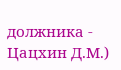должника - Цацхин Д.М.)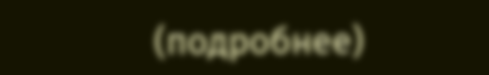(подробнее)